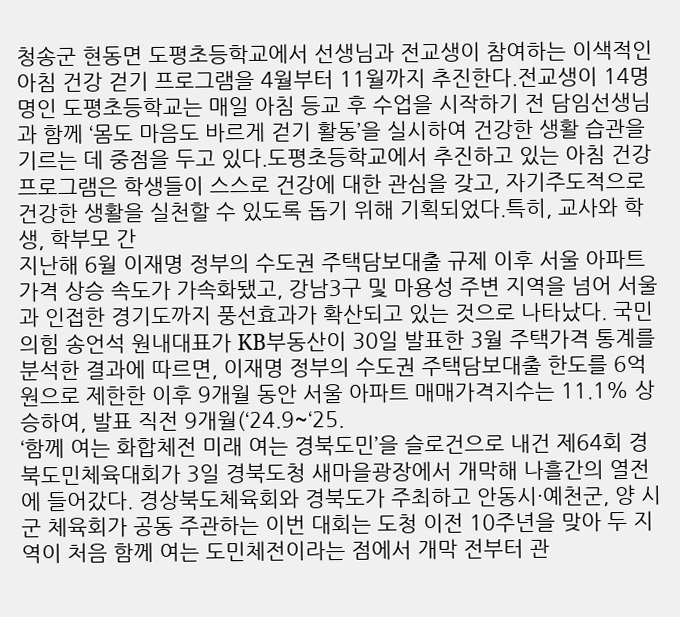청송군 현동면 도평초등학교에서 선생님과 전교생이 참여하는 이색적인 아침 건강 걷기 프로그램을 4월부터 11월까지 추진한다.전교생이 14명명인 도평초등학교는 매일 아침 등교 후 수업을 시작하기 전 담임선생님과 함께 ‘몸도 마음도 바르게 걷기 활동’을 실시하여 건강한 생활 습관을 기르는 데 중점을 두고 있다.도평초등학교에서 추진하고 있는 아침 건강 프로그램은 학생들이 스스로 건강에 대한 관심을 갖고, 자기주도적으로 건강한 생활을 실천할 수 있도록 돕기 위해 기획되었다.특히, 교사와 학생, 학부모 간
지난해 6월 이재명 정부의 수도권 주택담보대출 규제 이후 서울 아파트 가격 상승 속도가 가속화됐고, 강남3구 및 마용성 주변 지역을 넘어 서울과 인접한 경기도까지 풍선효과가 확산되고 있는 것으로 나타났다. 국민의힘 송언석 원내대표가 KB부동산이 30일 발표한 3월 주택가격 통계를 분석한 결과에 따르면, 이재명 정부의 수도권 주택담보대출 한도를 6억원으로 제한한 이후 9개월 동안 서울 아파트 매매가격지수는 11.1% 상승하여, 발표 직전 9개월(‘24.9~‘25.
‘함께 여는 화합체전 미래 여는 경북도민’을 슬로건으로 내건 제64회 경북도민체육대회가 3일 경북도청 새마을광장에서 개막해 나흘간의 열전에 들어갔다. 경상북도체육회와 경북도가 주최하고 안동시·예천군, 양 시군 체육회가 공동 주관하는 이번 대회는 도청 이전 10주년을 맞아 두 지역이 처음 함께 여는 도민체전이라는 점에서 개막 전부터 관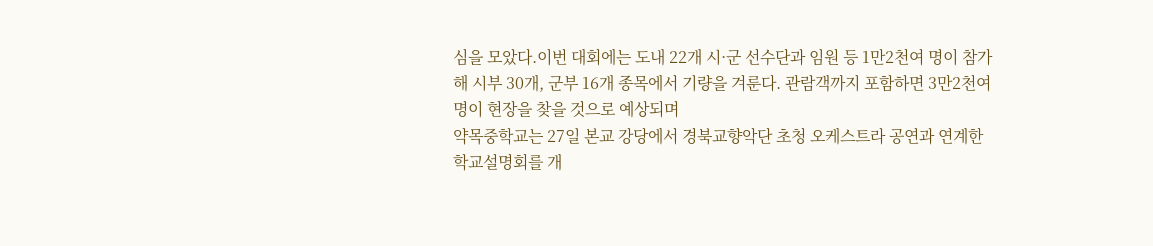심을 모았다.이번 대회에는 도내 22개 시·군 선수단과 임원 등 1만2천여 명이 참가해 시부 30개, 군부 16개 종목에서 기량을 겨룬다. 관람객까지 포함하면 3만2천여 명이 현장을 찾을 것으로 예상되며
약목중학교는 27일 본교 강당에서 경북교향악단 초청 오케스트라 공연과 연계한 학교설명회를 개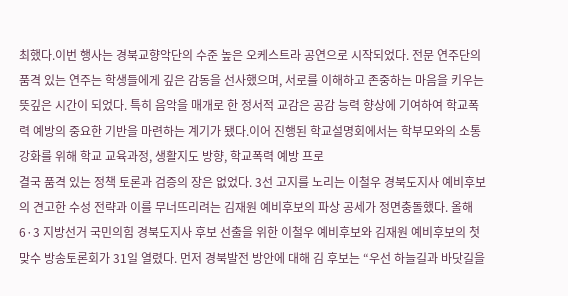최했다.이번 행사는 경북교향악단의 수준 높은 오케스트라 공연으로 시작되었다. 전문 연주단의 품격 있는 연주는 학생들에게 깊은 감동을 선사했으며, 서로를 이해하고 존중하는 마음을 키우는 뜻깊은 시간이 되었다. 특히 음악을 매개로 한 정서적 교감은 공감 능력 향상에 기여하여 학교폭력 예방의 중요한 기반을 마련하는 계기가 됐다.이어 진행된 학교설명회에서는 학부모와의 소통 강화를 위해 학교 교육과정, 생활지도 방향, 학교폭력 예방 프로
결국 품격 있는 정책 토론과 검증의 장은 없었다. 3선 고지를 노리는 이철우 경북도지사 예비후보의 견고한 수성 전략과 이를 무너뜨리려는 김재원 예비후보의 파상 공세가 정면충돌했다. 올해 6·3 지방선거 국민의힘 경북도지사 후보 선출을 위한 이철우 예비후보와 김재원 예비후보의 첫 맞수 방송토론회가 31일 열렸다. 먼저 경북발전 방안에 대해 김 후보는 “우선 하늘길과 바닷길을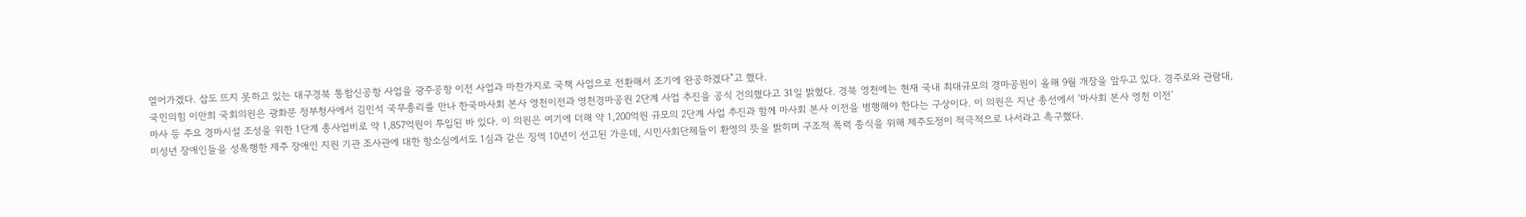열어가겠다. 삽도 뜨지 못하고 있는 대구경북 통합신공항 사업을 광주공항 이전 사업과 마찬가지로 국책 사업으로 전환해서 조기에 완공하겠다”고 했다.
국민의힘 이만희 국회의원은 광화문 정부청사에서 김민석 국무총리를 만나 한국마사회 본사 영천이전과 영천경마공원 2단계 사업 추진을 공식 건의했다고 31일 밝혔다. 경북 영천에는 현재 국내 최대규모의 경마공원이 올해 9월 개장을 앞두고 있다. 경주로와 관람대, 마사 등 주요 경마시설 조성을 위한 1단계 총사업비로 약 1,857억원이 투입된 바 있다. 이 의원은 여기에 더해 약 1,200억원 규모의 2단계 사업 추진과 함께 마사회 본사 이전을 병행해야 한다는 구상이다. 이 의원은 지난 총선에서 ‘마사회 본사 영천 이전’
미성년 장애인들을 성폭행한 제주 장애인 지원 기관 조사관에 대한 항소심에서도 1심과 같은 징역 10년이 선고된 가운데, 시민사회단체들이 환영의 뜻을 밝히며 구조적 폭력 종식을 위해 제주도정이 적극적으로 나서라고 촉구했다.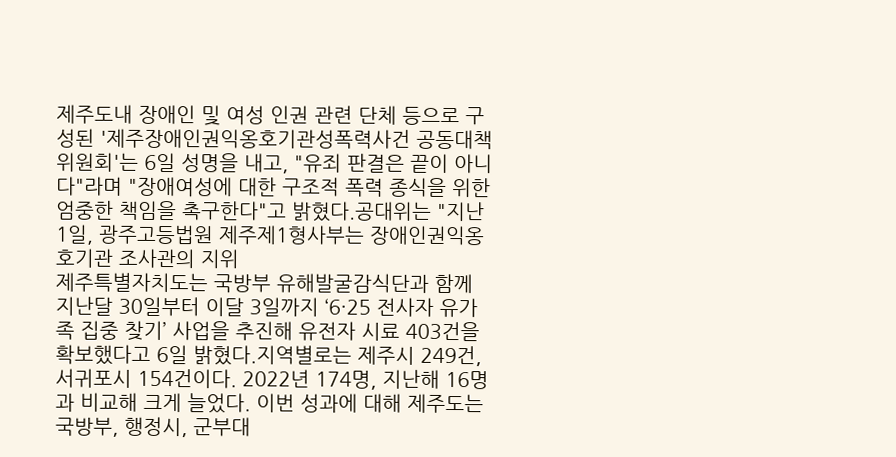제주도내 장애인 및 여성 인권 관련 단체 등으로 구성된 '제주장애인권익옹호기관성폭력사건 공동대책위원회'는 6일 성명을 내고, "유죄 판결은 끝이 아니다"라며 "장애여성에 대한 구조적 폭력 종식을 위한 엄중한 책임을 촉구한다"고 밝혔다.공대위는 "지난 1일, 광주고등법원 제주제1형사부는 장애인권익옹호기관 조사관의 지위
제주특별자치도는 국방부 유해발굴감식단과 함께 지난달 30일부터 이달 3일까지 ‘6·25 전사자 유가족 집중 찾기’ 사업을 추진해 유전자 시료 403건을 확보했다고 6일 밝혔다.지역별로는 제주시 249건, 서귀포시 154건이다. 2022년 174명, 지난해 16명과 비교해 크게 늘었다. 이번 성과에 대해 제주도는 국방부, 행정시, 군부대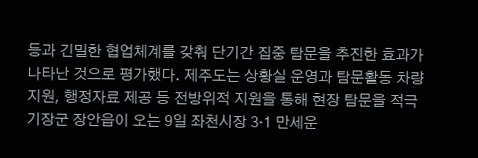등과 긴밀한 협업체계를 갖춰 단기간 집중 탐문을 추진한 효과가 나타난 것으로 평가했다. 제주도는 상황실 운영과 탐문활동 차량 지원, 행정자료 제공 등 전방위적 지원을 통해 현장 탐문을 적극
기장군 장안읍이 오는 9일 좌천시장 3·1 만세운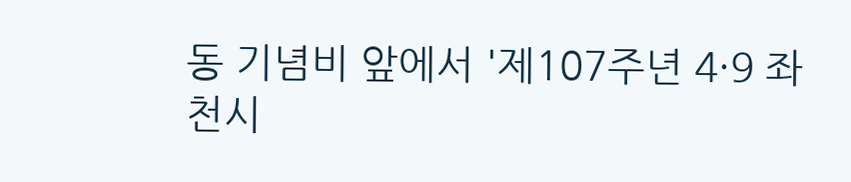동 기념비 앞에서 '제107주년 4·9 좌천시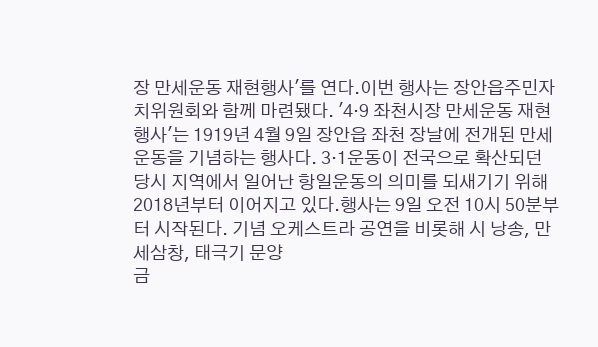장 만세운동 재현행사'를 연다.이번 행사는 장안읍주민자치위원회와 함께 마련됐다. '4·9 좌천시장 만세운동 재현행사'는 1919년 4월 9일 장안읍 좌천 장날에 전개된 만세운동을 기념하는 행사다. 3·1운동이 전국으로 확산되던 당시 지역에서 일어난 항일운동의 의미를 되새기기 위해 2018년부터 이어지고 있다.행사는 9일 오전 10시 50분부터 시작된다. 기념 오케스트라 공연을 비롯해 시 낭송, 만세삼창, 태극기 문양
금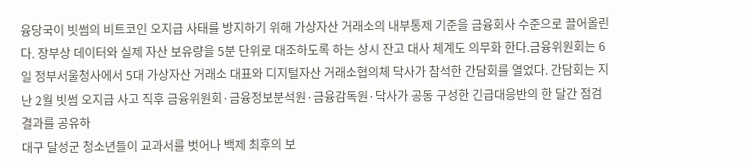융당국이 빗썸의 비트코인 오지급 사태를 방지하기 위해 가상자산 거래소의 내부통제 기준을 금융회사 수준으로 끌어올린다. 장부상 데이터와 실제 자산 보유량을 5분 단위로 대조하도록 하는 상시 잔고 대사 체계도 의무화 한다.금융위원회는 6일 정부서울청사에서 5대 가상자산 거래소 대표와 디지털자산 거래소협의체 닥사가 참석한 간담회를 열었다. 간담회는 지난 2월 빗썸 오지급 사고 직후 금융위원회·금융정보분석원·금융감독원·닥사가 공동 구성한 긴급대응반의 한 달간 점검 결과를 공유하
대구 달성군 청소년들이 교과서를 벗어나 백제 최후의 보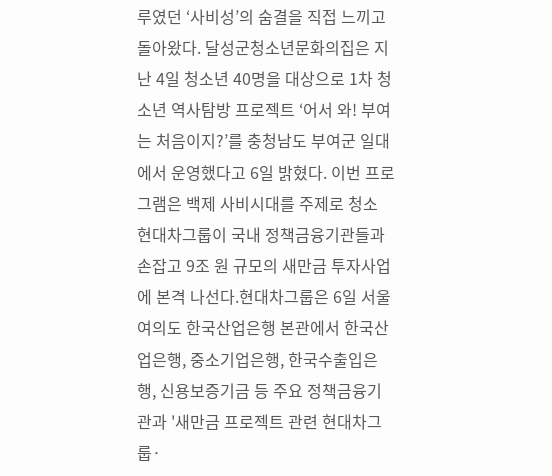루였던 ‘사비성’의 숨결을 직접 느끼고 돌아왔다. 달성군청소년문화의집은 지난 4일 청소년 40명을 대상으로 1차 청소년 역사탐방 프로젝트 ‘어서 와! 부여는 처음이지?’를 충청남도 부여군 일대에서 운영했다고 6일 밝혔다. 이번 프로그램은 백제 사비시대를 주제로 청소
현대차그룹이 국내 정책금융기관들과 손잡고 9조 원 규모의 새만금 투자사업에 본격 나선다.현대차그룹은 6일 서울 여의도 한국산업은행 본관에서 한국산업은행, 중소기업은행, 한국수출입은행, 신용보증기금 등 주요 정책금융기관과 '새만금 프로젝트 관련 현대차그룹·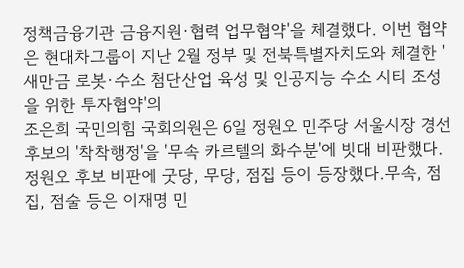정책금융기관 금융지원·협력 업무협약'을 체결했다. 이번 협약은 현대차그룹이 지난 2월 정부 및 전북특별자치도와 체결한 '새만금 로봇·수소 첨단산업 육성 및 인공지능 수소 시티 조성을 위한 투자협약'의
조은희 국민의힘 국회의원은 6일 정원오 민주당 서울시장 경선 후보의 '착착행정'을 '무속 카르텔의 화수분'에 빗대 비판했다. 정원오 후보 비판에 굿당, 무당, 점집 등이 등장했다.무속, 점집, 점술 등은 이재명 민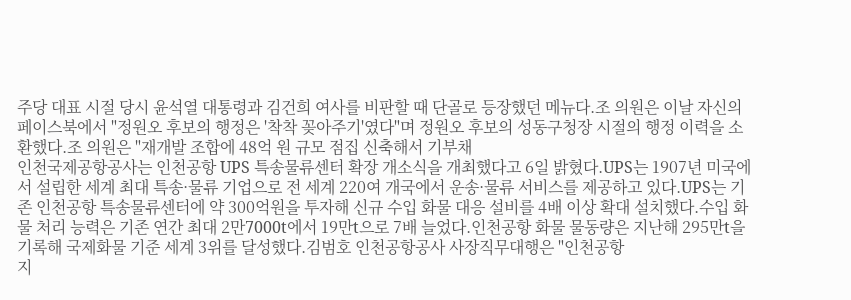주당 대표 시절 당시 윤석열 대통령과 김건희 여사를 비판할 때 단골로 등장했던 메뉴다.조 의원은 이날 자신의 페이스북에서 "정원오 후보의 행정은 '착착 꽂아주기'였다"며 정원오 후보의 성동구청장 시절의 행정 이력을 소환했다.조 의원은 "재개발 조합에 48억 원 규모 점집 신축해서 기부채
인천국제공항공사는 인천공항 UPS 특송물류센터 확장 개소식을 개최했다고 6일 밝혔다.UPS는 1907년 미국에서 설립한 세계 최대 특송·물류 기업으로 전 세계 220여 개국에서 운송·물류 서비스를 제공하고 있다.UPS는 기존 인천공항 특송물류센터에 약 300억원을 투자해 신규 수입 화물 대응 설비를 4배 이상 확대 설치했다.수입 화물 처리 능력은 기존 연간 최대 2만7000t에서 19만t으로 7배 늘었다.인천공항 화물 물동량은 지난해 295만t을 기록해 국제화물 기준 세계 3위를 달성했다.김범호 인천공항공사 사장직무대행은 "인천공항
지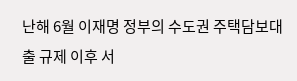난해 6월 이재명 정부의 수도권 주택담보대출 규제 이후 서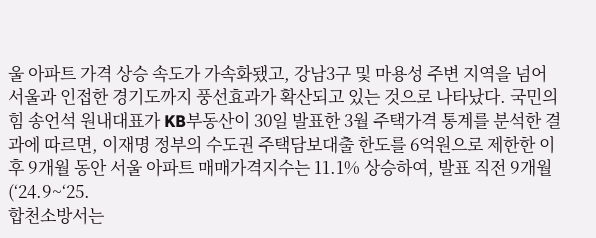울 아파트 가격 상승 속도가 가속화됐고, 강남3구 및 마용성 주변 지역을 넘어 서울과 인접한 경기도까지 풍선효과가 확산되고 있는 것으로 나타났다. 국민의힘 송언석 원내대표가 KB부동산이 30일 발표한 3월 주택가격 통계를 분석한 결과에 따르면, 이재명 정부의 수도권 주택담보대출 한도를 6억원으로 제한한 이후 9개월 동안 서울 아파트 매매가격지수는 11.1% 상승하여, 발표 직전 9개월(‘24.9~‘25.
합천소방서는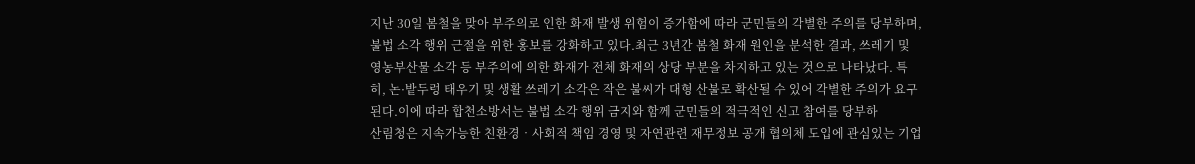지난 30일 봄철을 맞아 부주의로 인한 화재 발생 위험이 증가함에 따라 군민들의 각별한 주의를 당부하며, 불법 소각 행위 근절을 위한 홍보를 강화하고 있다.최근 3년간 봄철 화재 원인을 분석한 결과, 쓰레기 및 영농부산물 소각 등 부주의에 의한 화재가 전체 화재의 상당 부분을 차지하고 있는 것으로 나타났다. 특히, 논·밭두렁 태우기 및 생활 쓰레기 소각은 작은 불씨가 대형 산불로 확산될 수 있어 각별한 주의가 요구된다.이에 따라 합천소방서는 불법 소각 행위 금지와 함께 군민들의 적극적인 신고 참여를 당부하
산림청은 지속가능한 친환경‧사회적 책임 경영 및 자연관련 재무정보 공개 협의체 도입에 관심있는 기업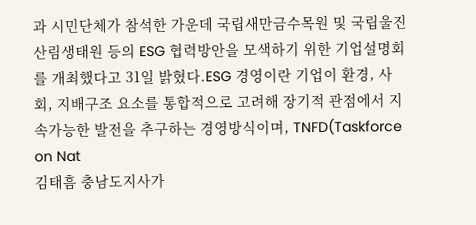과 시민단체가 참석한 가운데 국립새만금수목원 및 국립울진산림생태원 등의 ESG 협력방안을 모색하기 위한 기업설명회를 개최했다고 31일 밝혔다.ESG 경영이란 기업이 환경, 사회, 지배구조 요소를 통합적으로 고려해 장기적 관점에서 지속가능한 발전을 추구하는 경영방식이며, TNFD(Taskforce on Nat
김태흠 충남도지사가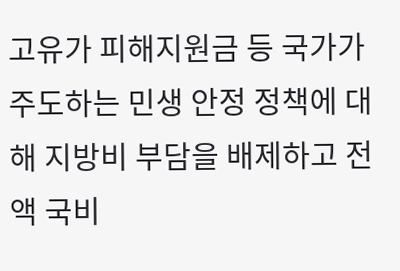고유가 피해지원금 등 국가가 주도하는 민생 안정 정책에 대해 지방비 부담을 배제하고 전액 국비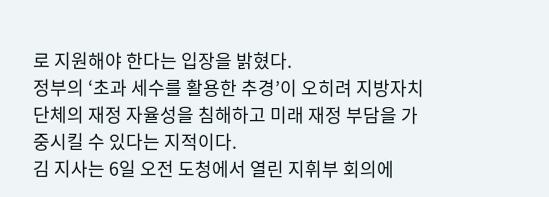로 지원해야 한다는 입장을 밝혔다.
정부의 ‘초과 세수를 활용한 추경’이 오히려 지방자치단체의 재정 자율성을 침해하고 미래 재정 부담을 가중시킬 수 있다는 지적이다.
김 지사는 6일 오전 도청에서 열린 지휘부 회의에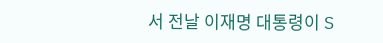서 전날 이재명 대통령이 S